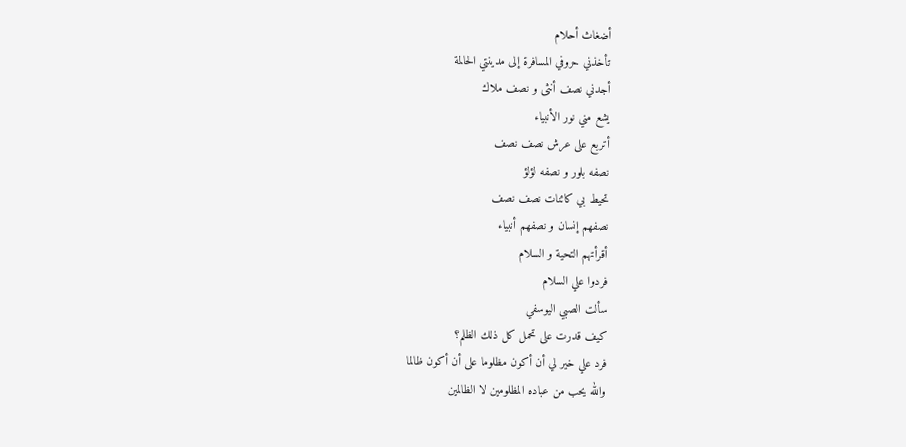أضغاث أحلام
تأخذني حروفي المسافرة إلى مدينتي الحالمة
أجدني نصف أنثى و نصف ملاك
يشع مني نور الأنبياء
أتربع على عرش نصف نصف
نصفه بلور و نصفه لؤلؤ
تحيط بي كائنات نصف نصف
نصفهم إنسان و نصفهم أنبياء
أقرأتهم التحية و السلام
فردوا علي السلام
سألت الصبي اليوسفي
كيف قدرت على تحمل كل ذلك الظلم؟
فرد علي خير لي أن أكون مظلوما على أن أكون ظالما
والله يحب من عباده المظلومين لا الظالمين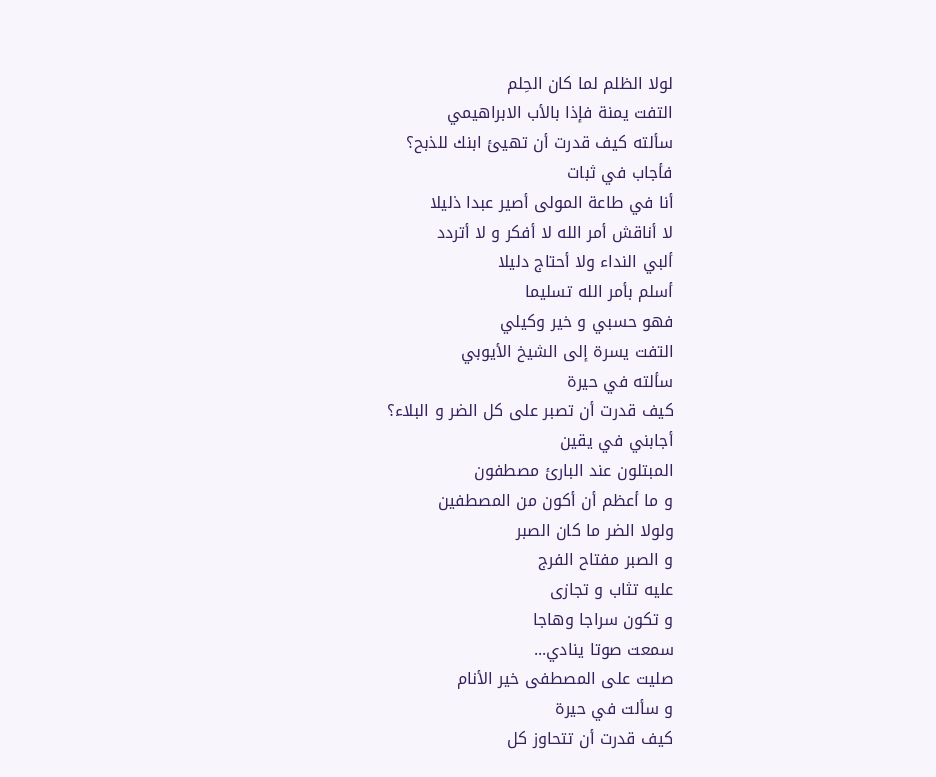لولا الظلم لما كان الحِلم
التفت يمنة فإذا بالأب الابراهيمي
سألته كيف قدرت أن تهيئ ابنك للذبح؟
فأجاب في ثبات
أنا في طاعة المولى أصير عبدا ذليلا
لا أناقش أمر الله لا أفكر و لا أتردد
ألبي النداء ولا أحتاج دليلا
أسلم بأمر الله تسليما
فهو حسبي و خير وكيلي
التفت يسرة إلى الشيخ الأيوبي
سألته في حيرة
كيف قدرت أن تصبر على كل الضر و البلاء؟
أجابني في يقين
المبتلون عند البارئ مصطفون
و ما أعظم أن أكون من المصطفين
ولولا الضر ما كان الصبر
و الصبر مفتاح الفرج
عليه تثاب و تجازى
و تكون سراجا وهاجا
سمعت صوتا ينادي...
صليت على المصطفى خير الأنام
و سألت في حيرة
كيف قدرت أن تتحاوز كل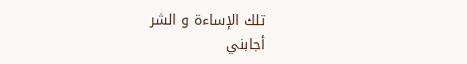تلك الإساءة و الشر
أجابني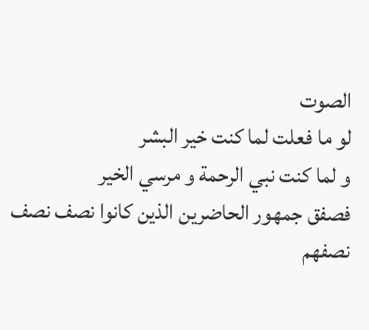الصوت
لو ما فعلت لما كنت خير البشر
و لما كنت نبي الرحمة و مرسي الخير
فصفق جمهور الحاضرين الذين كانوا نصف نصف
نصفهم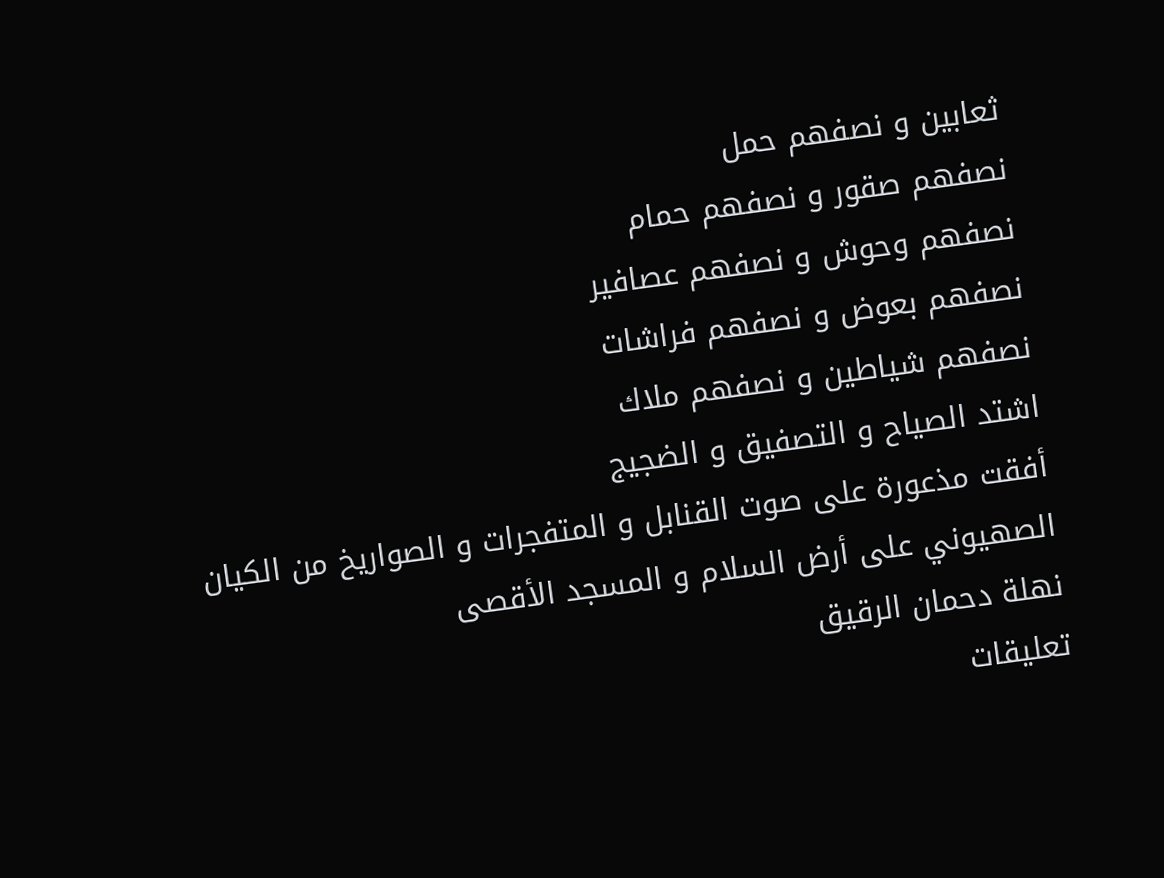ثعابين و نصفهم حمل
نصفهم صقور و نصفهم حمام
نصفهم وحوش و نصفهم عصافير
نصفهم بعوض و نصفهم فراشات
نصفهم شياطين و نصفهم ملاك
اشتد الصياح و التصفيق و الضجيج
أفقت مذعورة على صوت القنابل و المتفجرات و الصواريخ من الكيان الصهيوني على أرض السلام و المسجد الأقصى
نهلة دحمان الرقيق
تعليقات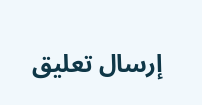إرسال تعليق